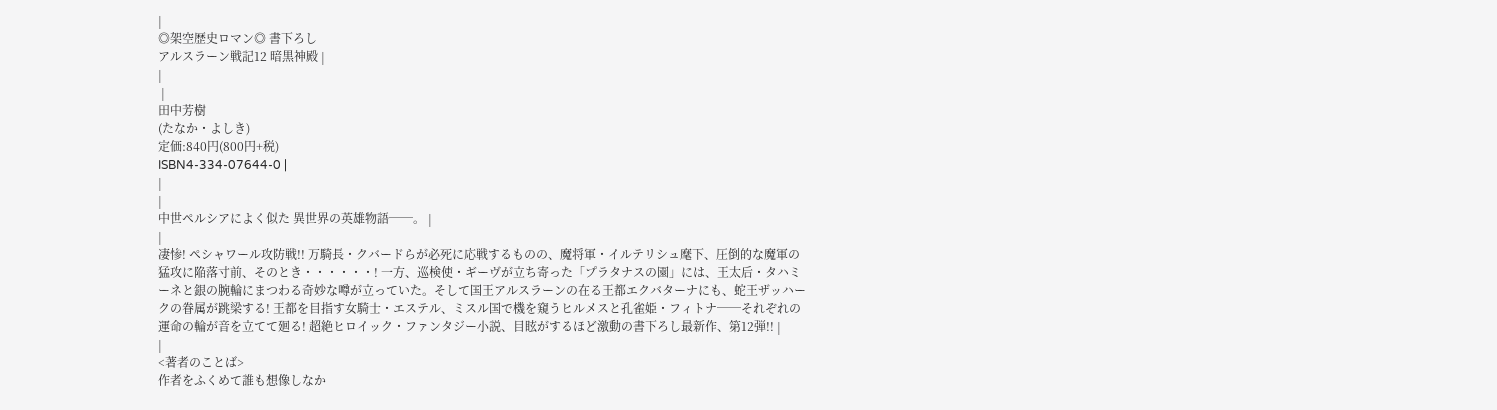|
◎架空歴史ロマン◎ 書下ろし
アルスラーン戦記12 暗黒神殿 |
|
 |
田中芳樹
(たなか・よしき)
定価:840円(800円+税)
ISBN4-334-07644-0 |
|
|
中世ペルシアによく似た 異世界の英雄物語──。 |
|
凄惨! ペシャワール攻防戦!! 万騎長・クバードらが必死に応戦するものの、魔将軍・イルテリシュ麾下、圧倒的な魔軍の猛攻に陥落寸前、そのとき・・・・・・! 一方、巡検使・ギーヴが立ち寄った「プラタナスの園」には、王太后・タハミーネと銀の腕輪にまつわる奇妙な噂が立っていた。そして国王アルスラーンの在る王都エクバターナにも、蛇王ザッハークの眷属が跳梁する! 王都を目指す女騎士・エステル、ミスル国で機を窺うヒルメスと孔雀姫・フィトナ──それぞれの運命の輪が音を立てて廻る! 超絶ヒロイック・ファンタジー小説、目眩がするほど激動の書下ろし最新作、第12弾!! |
|
<著者のことば>
作者をふくめて誰も想像しなか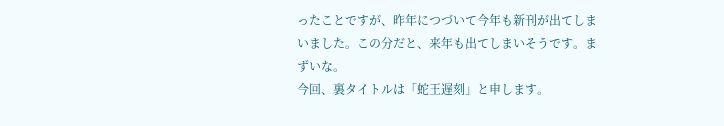ったことですが、昨年につづいて今年も新刊が出てしまいました。この分だと、来年も出てしまいそうです。まずいな。
今回、裏タイトルは「蛇王遅刻」と申します。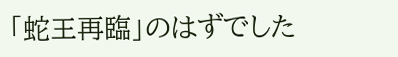「蛇王再臨」のはずでした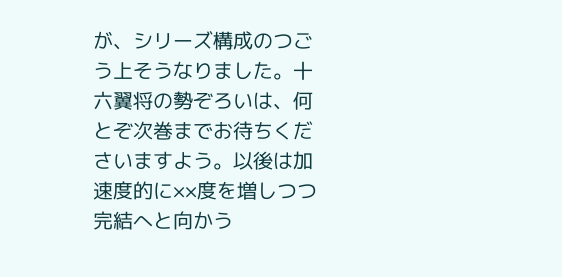が、シリーズ構成のつごう上そうなりました。十六翼将の勢ぞろいは、何とぞ次巻までお待ちくださいますよう。以後は加速度的に××度を増しつつ完結へと向かう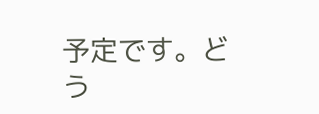予定です。どう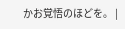かお覚悟のほどを。 |